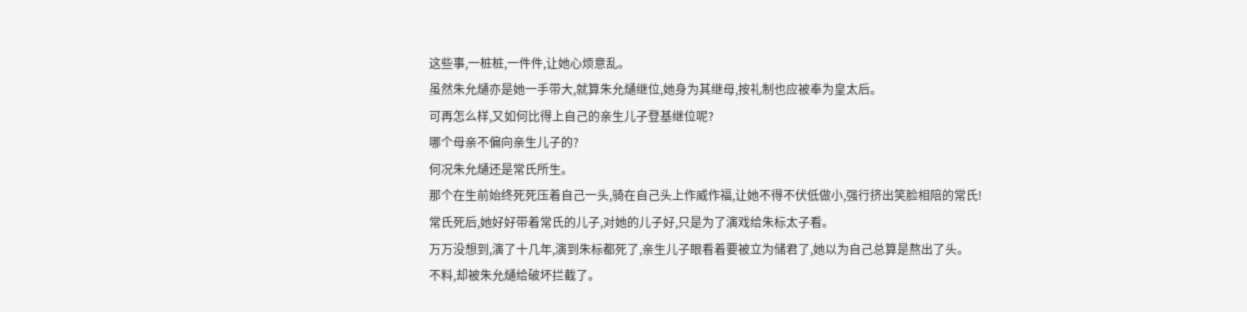这些事,一桩桩,一件件,让她心烦意乱。
虽然朱允熥亦是她一手带大,就算朱允熥继位,她身为其继母,按礼制也应被奉为皇太后。
可再怎么样,又如何比得上自己的亲生儿子登基继位呢?
哪个母亲不偏向亲生儿子的?
何况朱允熥还是常氏所生。
那个在生前始终死死压着自己一头,骑在自己头上作威作福,让她不得不伏低做小,强行挤出笑脸相陪的常氏!
常氏死后,她好好带着常氏的儿子,对她的儿子好,只是为了演戏给朱标太子看。
万万没想到,演了十几年,演到朱标都死了,亲生儿子眼看着要被立为储君了,她以为自己总算是熬出了头。
不料,却被朱允熥给破坏拦截了。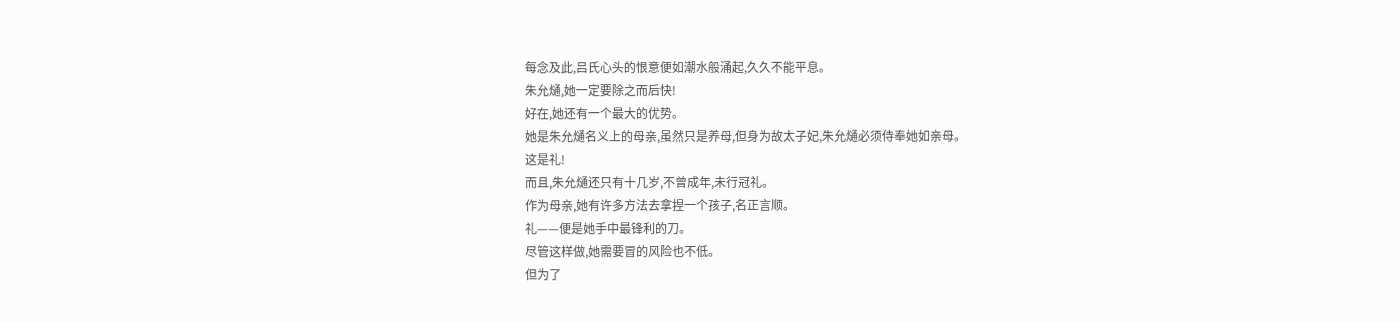每念及此,吕氏心头的恨意便如潮水般涌起,久久不能平息。
朱允熥,她一定要除之而后快!
好在,她还有一个最大的优势。
她是朱允熥名义上的母亲,虽然只是养母,但身为故太子妃,朱允熥必须侍奉她如亲母。
这是礼!
而且,朱允熥还只有十几岁,不曾成年,未行冠礼。
作为母亲,她有许多方法去拿捏一个孩子,名正言顺。
礼——便是她手中最锋利的刀。
尽管这样做,她需要冒的风险也不低。
但为了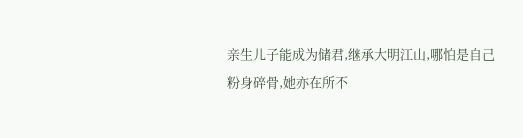亲生儿子能成为储君,继承大明江山,哪怕是自己粉身碎骨,她亦在所不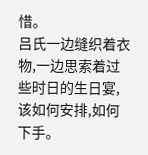惜。
吕氏一边缝织着衣物,一边思索着过些时日的生日宴,该如何安排,如何下手。